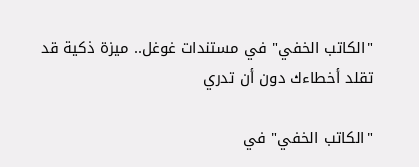"الكاتب الخفي" في مستندات غوغل.. ميزة ذكية قد تقلد أخطاءك دون أن تدري

"الكاتب الخفي" في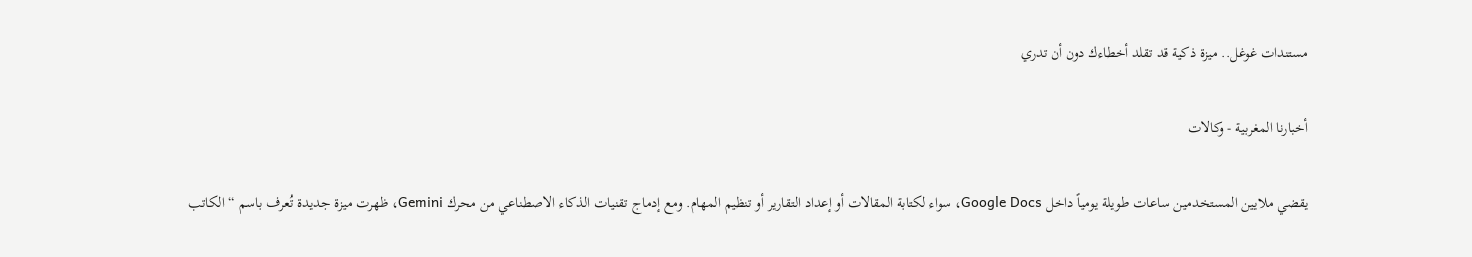مستندات غوغل.. ميزة ذكية قد تقلد أخطاءك دون أن تدري

أخبارنا المغربية - وكالات

يقضي ملايين المستخدمين ساعات طويلة يومياً داخل Google Docs، سواء لكتابة المقالات أو إعداد التقارير أو تنظيم المهام. ومع إدماج تقنيات الذكاء الاصطناعي من محرك Gemini، ظهرت ميزة جديدة تُعرف باسم “الكاتب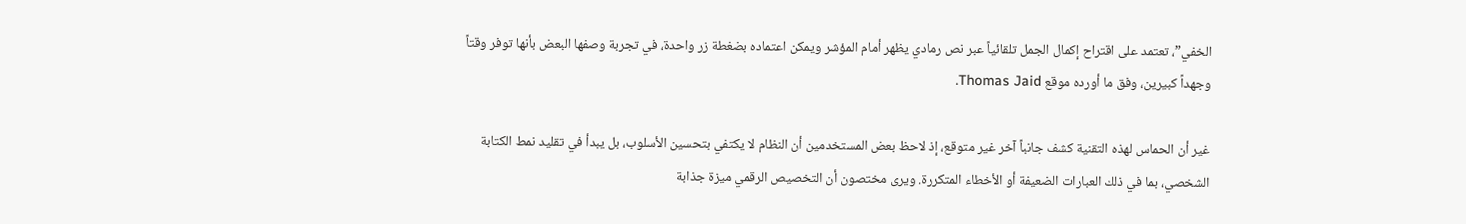الخفي”، تعتمد على اقتراح إكمال الجمل تلقائياً عبر نص رمادي يظهر أمام المؤشر ويمكن اعتماده بضغطة زر واحدة، في تجربة وصفها البعض بأنها توفر وقتاً وجهداً كبيرين، وفق ما أورده موقع Thomas Jaid.

غير أن الحماس لهذه التقنية كشف جانباً آخر غير متوقع، إذ لاحظ بعض المستخدمين أن النظام لا يكتفي بتحسين الأسلوب، بل يبدأ في تقليد نمط الكتابة الشخصي، بما في ذلك العبارات الضعيفة أو الأخطاء المتكررة. ويرى مختصون أن التخصيص الرقمي ميزة جذابة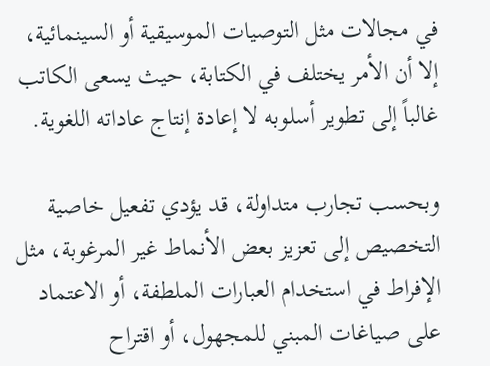في مجالات مثل التوصيات الموسيقية أو السينمائية، إلا أن الأمر يختلف في الكتابة، حيث يسعى الكاتب غالباً إلى تطوير أسلوبه لا إعادة إنتاج عاداته اللغوية.

وبحسب تجارب متداولة، قد يؤدي تفعيل خاصية التخصيص إلى تعزيز بعض الأنماط غير المرغوبة، مثل الإفراط في استخدام العبارات الملطفة، أو الاعتماد على صياغات المبني للمجهول، أو اقتراح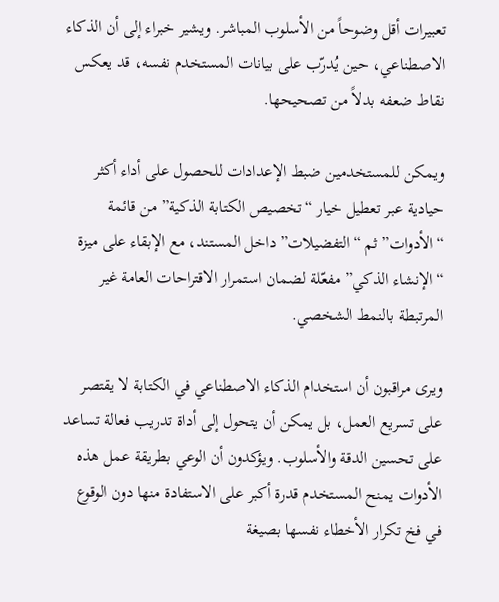تعبيرات أقل وضوحاً من الأسلوب المباشر. ويشير خبراء إلى أن الذكاء الاصطناعي، حين يُدرّب على بيانات المستخدم نفسه، قد يعكس نقاط ضعفه بدلاً من تصحيحها.

ويمكن للمستخدمين ضبط الإعدادات للحصول على أداء أكثر حيادية عبر تعطيل خيار “تخصيص الكتابة الذكية” من قائمة “الأدوات” ثم “التفضيلات” داخل المستند، مع الإبقاء على ميزة “الإنشاء الذكي” مفعّلة لضمان استمرار الاقتراحات العامة غير المرتبطة بالنمط الشخصي.

ويرى مراقبون أن استخدام الذكاء الاصطناعي في الكتابة لا يقتصر على تسريع العمل، بل يمكن أن يتحول إلى أداة تدريب فعالة تساعد على تحسين الدقة والأسلوب. ويؤكدون أن الوعي بطريقة عمل هذه الأدوات يمنح المستخدم قدرة أكبر على الاستفادة منها دون الوقوع في فخ تكرار الأخطاء نفسها بصيغة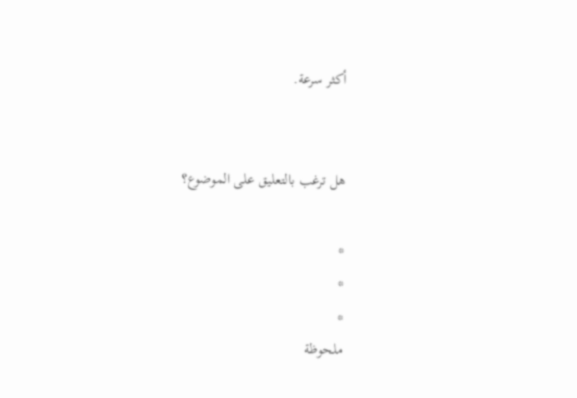أكثر سرعة.


هل ترغب بالتعليق على الموضوع؟

*
*
*
ملحوظة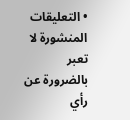• التعليقات المنشورة لا تعبر بالضرورة عن رأي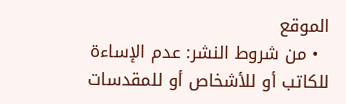الموقع
  • من شروط النشر: عدم الإساءة للكاتب أو للأشخاص أو للمقدسات